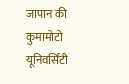जापान की कुमामोटो यूनिवर्सिटी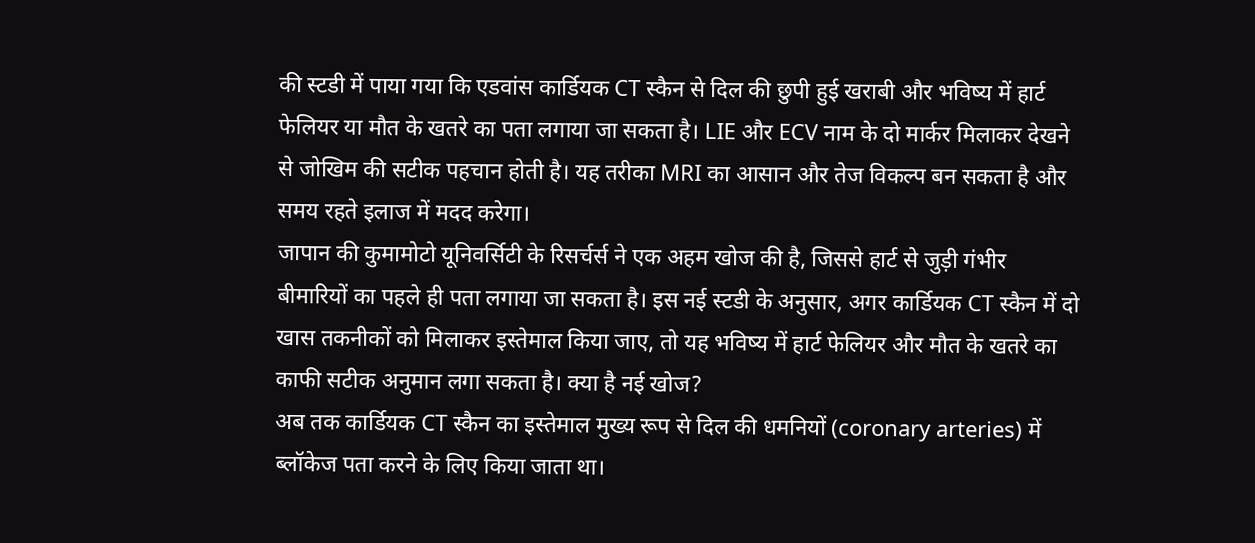की स्टडी में पाया गया कि एडवांस कार्डियक CT स्कैन से दिल की छुपी हुई खराबी और भविष्य में हार्ट फेलियर या मौत के खतरे का पता लगाया जा सकता है। LIE और ECV नाम के दो मार्कर मिलाकर देखने से जोखिम की सटीक पहचान होती है। यह तरीका MRI का आसान और तेज विकल्प बन सकता है और समय रहते इलाज में मदद करेगा।
जापान की कुमामोटो यूनिवर्सिटी के रिसर्चर्स ने एक अहम खोज की है, जिससे हार्ट से जुड़ी गंभीर बीमारियों का पहले ही पता लगाया जा सकता है। इस नई स्टडी के अनुसार, अगर कार्डियक CT स्कैन में दो खास तकनीकों को मिलाकर इस्तेमाल किया जाए, तो यह भविष्य में हार्ट फेलियर और मौत के खतरे का काफी सटीक अनुमान लगा सकता है। क्या है नई खोज?
अब तक कार्डियक CT स्कैन का इस्तेमाल मुख्य रूप से दिल की धमनियों (coronary arteries) में ब्लॉकेज पता करने के लिए किया जाता था।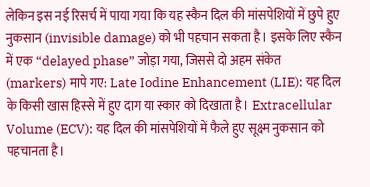लेकिन इस नई रिसर्च में पाया गया कि यह स्कैन दिल की मांसपेशियों में छुपे हुए नुकसान (invisible damage) को भी पहचान सकता है। इसके लिए स्कैन में एक “delayed phase” जोड़ा गया, जिससे दो अहम संकेत (markers) मापे गए: Late Iodine Enhancement (LIE): यह दिल के किसी खास हिस्से में हुए दाग या स्कार को दिखाता है। Extracellular Volume (ECV): यह दिल की मांसपेशियों में फैले हुए सूक्ष्म नुकसान को पहचानता है।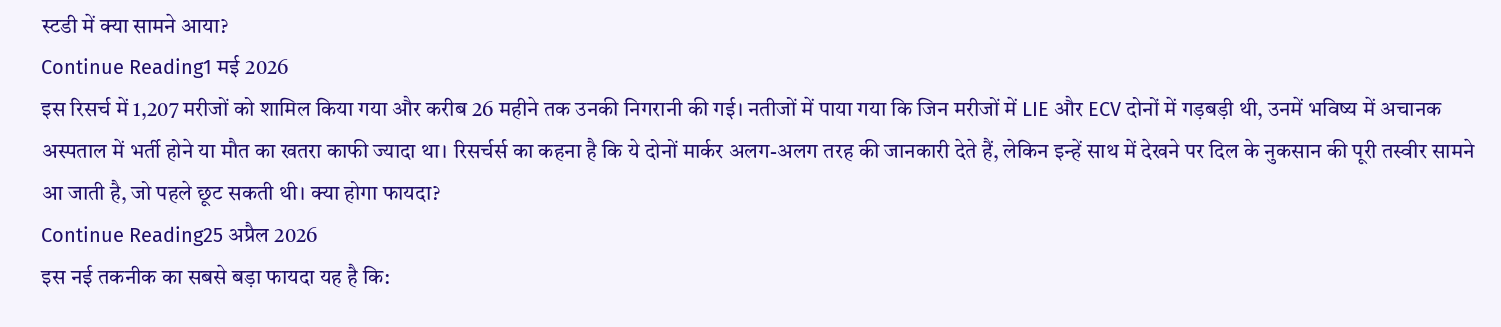स्टडी में क्या सामने आया?
Continue Reading1 मई 2026
इस रिसर्च में 1,207 मरीजों को शामिल किया गया और करीब 26 महीने तक उनकी निगरानी की गई। नतीजों में पाया गया कि जिन मरीजों में LIE और ECV दोनों में गड़बड़ी थी, उनमें भविष्य में अचानक अस्पताल में भर्ती होने या मौत का खतरा काफी ज्यादा था। रिसर्चर्स का कहना है कि ये दोनों मार्कर अलग-अलग तरह की जानकारी देते हैं, लेकिन इन्हें साथ में देखने पर दिल के नुकसान की पूरी तस्वीर सामने आ जाती है, जो पहले छूट सकती थी। क्या होगा फायदा?
Continue Reading25 अप्रैल 2026
इस नई तकनीक का सबसे बड़ा फायदा यह है कि: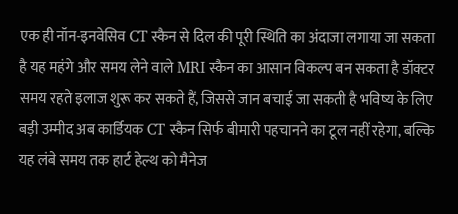एक ही नॉन-इनवेसिव CT स्कैन से दिल की पूरी स्थिति का अंदाजा लगाया जा सकता है यह महंगे और समय लेने वाले MRI स्कैन का आसान विकल्प बन सकता है डॉक्टर समय रहते इलाज शुरू कर सकते हैं, जिससे जान बचाई जा सकती है भविष्य के लिए बड़ी उम्मीद अब कार्डियक CT स्कैन सिर्फ बीमारी पहचानने का टूल नहीं रहेगा, बल्कि यह लंबे समय तक हार्ट हेल्थ को मैनेज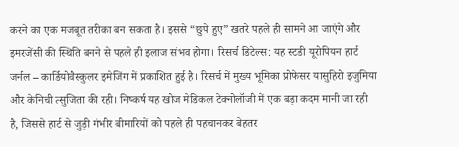करने का एक मजबूत तरीका बन सकता है। इससे “छुपे हुए” खतरे पहले ही सामने आ जाएंगे और इमरजेंसी की स्थिति बनने से पहले ही इलाज संभव होगा। रिसर्च डिटेल्स: यह स्टडी यूरोपियन हार्ट जर्नल – कार्डियोवैस्कुलर इमेजिंग में प्रकाशित हुई है। रिसर्च में मुख्य भूमिका प्रोफेसर यासुहिरो इजुमिया और केनिची त्सुजिता की रही। निष्कर्ष यह खोज मेडिकल टेक्नोलॉजी में एक बड़ा कदम मानी जा रही है, जिससे हार्ट से जुड़ी गंभीर बीमारियों को पहले ही पहचानकर बेहतर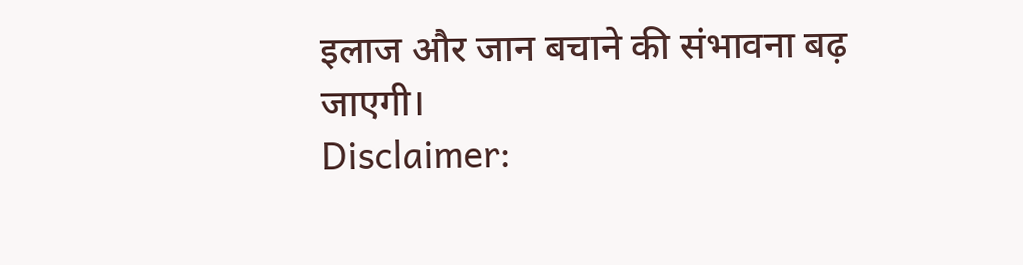इलाज और जान बचाने की संभावना बढ़ जाएगी।
Disclaimer: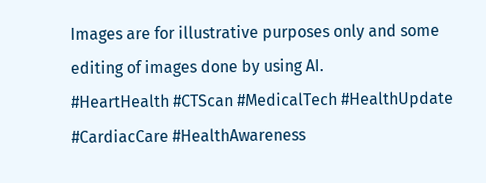Images are for illustrative purposes only and some editing of images done by using AI.
#HeartHealth #CTScan #MedicalTech #HealthUpdate #CardiacCare #HealthAwareness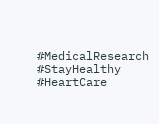#MedicalResearch #StayHealthy #HeartCare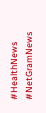#HealthNews #NetGramNews